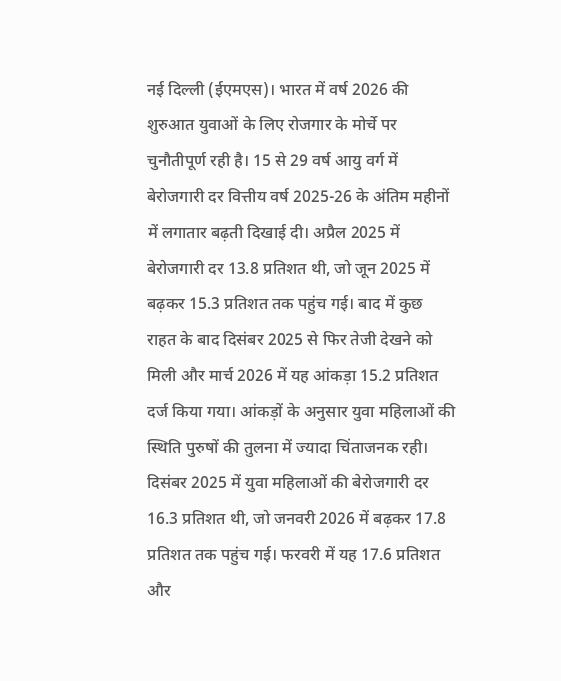नई दिल्ली (ईएमएस)। भारत में वर्ष 2026 की शुरुआत युवाओं के लिए रोजगार के मोर्चे पर चुनौतीपूर्ण रही है। 15 से 29 वर्ष आयु वर्ग में बेरोजगारी दर वित्तीय वर्ष 2025-26 के अंतिम महीनों में लगातार बढ़ती दिखाई दी। अप्रैल 2025 में बेरोजगारी दर 13.8 प्रतिशत थी, जो जून 2025 में बढ़कर 15.3 प्रतिशत तक पहुंच गई। बाद में कुछ राहत के बाद दिसंबर 2025 से फिर तेजी देखने को मिली और मार्च 2026 में यह आंकड़ा 15.2 प्रतिशत दर्ज किया गया। आंकड़ों के अनुसार युवा महिलाओं की स्थिति पुरुषों की तुलना में ज्यादा चिंताजनक रही। दिसंबर 2025 में युवा महिलाओं की बेरोजगारी दर 16.3 प्रतिशत थी, जो जनवरी 2026 में बढ़कर 17.8 प्रतिशत तक पहुंच गई। फरवरी में यह 17.6 प्रतिशत और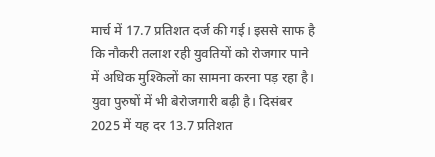मार्च में 17.7 प्रतिशत दर्ज की गई। इससे साफ है कि नौकरी तलाश रही युवतियों को रोजगार पाने में अधिक मुश्किलों का सामना करना पड़ रहा है। युवा पुरुषों में भी बेरोजगारी बढ़ी है। दिसंबर 2025 में यह दर 13.7 प्रतिशत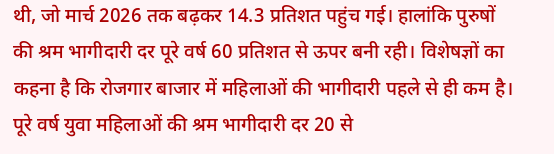थी, जो मार्च 2026 तक बढ़कर 14.3 प्रतिशत पहुंच गई। हालांकि पुरुषों की श्रम भागीदारी दर पूरे वर्ष 60 प्रतिशत से ऊपर बनी रही। विशेषज्ञों का कहना है कि रोजगार बाजार में महिलाओं की भागीदारी पहले से ही कम है। पूरे वर्ष युवा महिलाओं की श्रम भागीदारी दर 20 से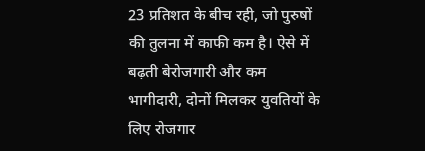23 प्रतिशत के बीच रही, जो पुरुषों की तुलना में काफी कम है। ऐसे में बढ़ती बेरोजगारी और कम भागीदारी, दोनों मिलकर युवतियों के लिए रोजगार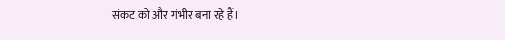संकट को और गंभीर बना रहे हैं।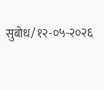सुबोध/१२-०५-२०२६